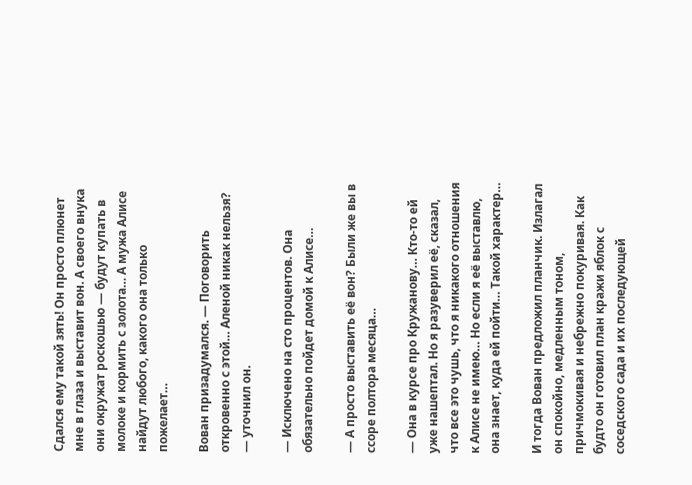Сдался ему такой зять! Он просто плюнет мне в глаза и выставит вон. А своего внука они окружат роскошью — будут купать в молоке и кормить с золота… А мужа Алисе найдут любого, какого она только пожелает…

Вован призадумался. — Поговорить откровенно с этой… Аленой никак нельзя? — уточнил он.

— Исключено на сто процентов. Она обязательно пойдет домой к Алисе…

— А просто выставить её вон? Были же вы в ссоре полтора месяца…

— Она в курсе про Кружанову… Кто-то ей уже нашептал. Но я разуверил её, сказал, что все это чушь, что я никакого отношения к Алисе не имею… Но если я её выставлю, она знает, куда ей пойти… Такой характер…

И тогда Вован предложил планчик. Излагал он спокойно, медленным тоном, причмокивая и небрежно покуривая. Как будто он готовил план кражи яблок с соседского сада и их последующей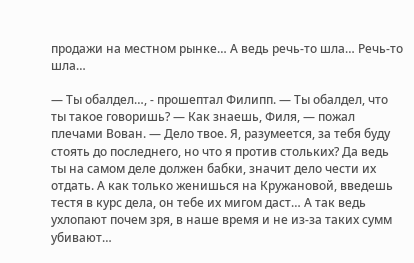продажи на местном рынке… А ведь речь-то шла… Речь-то шла…

— Ты обалдел…, - прошептал Филипп. — Ты обалдел, что ты такое говоришь? — Как знаешь, Филя, — пожал плечами Вован. — Дело твое. Я, разумеется, за тебя буду стоять до последнего, но что я против стольких? Да ведь ты на самом деле должен бабки, значит дело чести их отдать. А как только женишься на Кружановой, введешь тестя в курс дела, он тебе их мигом даст… А так ведь ухлопают почем зря, в наше время и не из-за таких сумм убивают…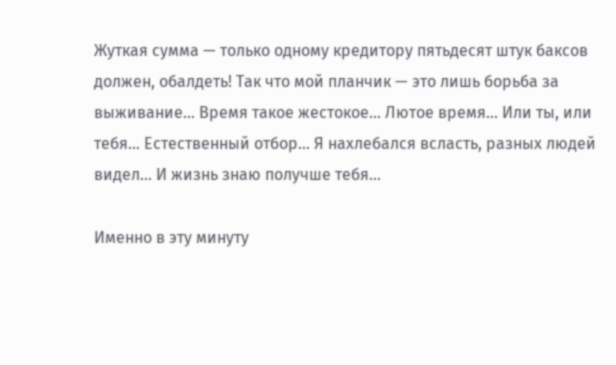Жуткая сумма — только одному кредитору пятьдесят штук баксов должен, обалдеть! Так что мой планчик — это лишь борьба за выживание… Время такое жестокое… Лютое время… Или ты, или тебя… Естественный отбор… Я нахлебался всласть, разных людей видел… И жизнь знаю получше тебя…

Именно в эту минуту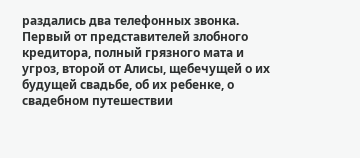раздались два телефонных звонка. Первый от представителей злобного кредитора, полный грязного мата и угроз, второй от Алисы, щебечущей о их будущей свадьбе, об их ребенке, о свадебном путешествии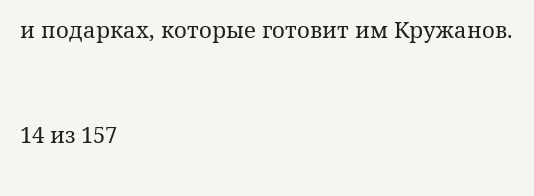и подарках, которые готовит им Кружанов.



14 из 157